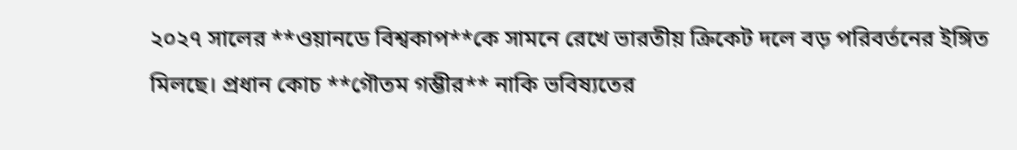২০২৭ সালের **ওয়ানডে বিশ্বকাপ**কে সামনে রেখে ভারতীয় ক্রিকেট দলে বড় পরিবর্তনের ইঙ্গিত মিলছে। প্রধান কোচ **গৌতম গম্ভীর** নাকি ভবিষ্যতের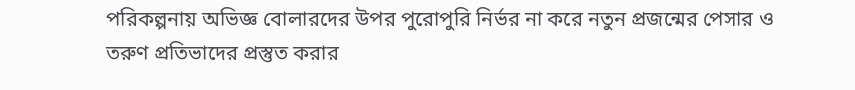পরিকল্পনায় অভিজ্ঞ বোলারদের উপর পুরোপুরি নির্ভর না করে নতুন প্রজন্মের পেসার ও তরুণ প্রতিভাদের প্রস্তুত করার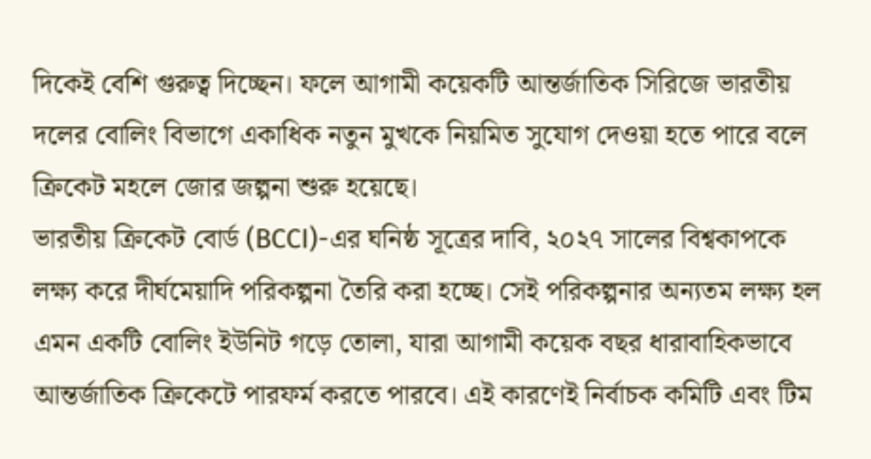দিকেই বেশি গুরুত্ব দিচ্ছেন। ফলে আগামী কয়েকটি আন্তর্জাতিক সিরিজে ভারতীয় দলের বোলিং বিভাগে একাধিক নতুন মুখকে নিয়মিত সুযোগ দেওয়া হতে পারে বলে ক্রিকেট মহলে জোর জল্পনা শুরু হয়েছে।
ভারতীয় ক্রিকেট বোর্ড (BCCI)-এর ঘনিষ্ঠ সূত্রের দাবি, ২০২৭ সালের বিশ্বকাপকে লক্ষ্য করে দীর্ঘমেয়াদি পরিকল্পনা তৈরি করা হচ্ছে। সেই পরিকল্পনার অন্যতম লক্ষ্য হল এমন একটি বোলিং ইউনিট গড়ে তোলা, যারা আগামী কয়েক বছর ধারাবাহিকভাবে আন্তর্জাতিক ক্রিকেটে পারফর্ম করতে পারবে। এই কারণেই নির্বাচক কমিটি এবং টিম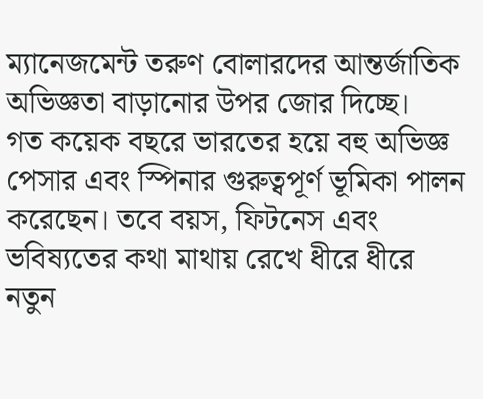ম্যানেজমেন্ট তরুণ বোলারদের আন্তর্জাতিক অভিজ্ঞতা বাড়ানোর উপর জোর দিচ্ছে।
গত কয়েক বছরে ভারতের হয়ে বহু অভিজ্ঞ পেসার এবং স্পিনার গুরুত্বপূর্ণ ভূমিকা পালন করেছেন। তবে বয়স, ফিটনেস এবং ভবিষ্যতের কথা মাথায় রেখে ধীরে ধীরে নতুন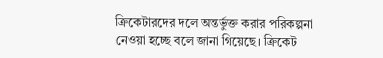ক্রিকেটারদের দলে অন্তর্ভুক্ত করার পরিকল্পনা নেওয়া হচ্ছে বলে জানা গিয়েছে। ক্রিকেট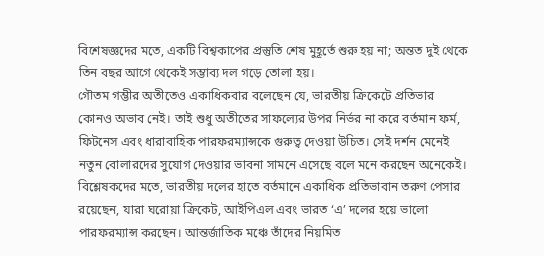বিশেষজ্ঞদের মতে, একটি বিশ্বকাপের প্রস্তুতি শেষ মুহূর্তে শুরু হয় না; অন্তত দুই থেকে তিন বছর আগে থেকেই সম্ভাব্য দল গড়ে তোলা হয়।
গৌতম গম্ভীর অতীতেও একাধিকবার বলেছেন যে, ভারতীয় ক্রিকেটে প্রতিভার কোনও অভাব নেই। তাই শুধু অতীতের সাফল্যের উপর নির্ভর না করে বর্তমান ফর্ম, ফিটনেস এবং ধারাবাহিক পারফরম্যান্সকে গুরুত্ব দেওয়া উচিত। সেই দর্শন মেনেই নতুন বোলারদের সুযোগ দেওয়ার ভাবনা সামনে এসেছে বলে মনে করছেন অনেকেই।
বিশ্লেষকদের মতে, ভারতীয় দলের হাতে বর্তমানে একাধিক প্রতিভাবান তরুণ পেসার রয়েছেন, যারা ঘরোয়া ক্রিকেট, আইপিএল এবং ভারত ‘এ’ দলের হয়ে ভালো পারফরম্যান্স করছেন। আন্তর্জাতিক মঞ্চে তাঁদের নিয়মিত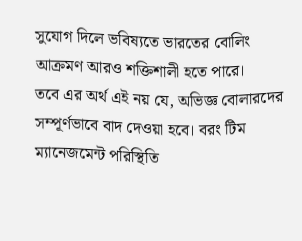সুযোগ দিলে ভবিষ্যতে ভারতের বোলিং আক্রমণ আরও শক্তিশালী হতে পারে।
তবে এর অর্থ এই নয় যে, অভিজ্ঞ বোলারদের সম্পূর্ণভাবে বাদ দেওয়া হবে। বরং টিম ম্যানেজমেন্ট পরিস্থিতি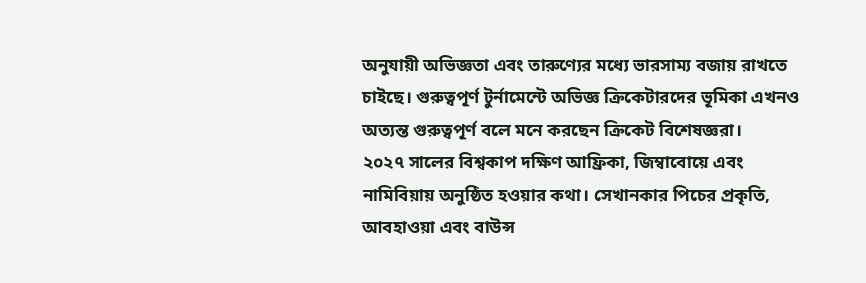অনুযায়ী অভিজ্ঞতা এবং তারুণ্যের মধ্যে ভারসাম্য বজায় রাখতে চাইছে। গুরুত্বপূর্ণ টুর্নামেন্টে অভিজ্ঞ ক্রিকেটারদের ভূমিকা এখনও অত্যন্ত গুরুত্বপূর্ণ বলে মনে করছেন ক্রিকেট বিশেষজ্ঞরা।
২০২৭ সালের বিশ্বকাপ দক্ষিণ আফ্রিকা, জিম্বাবোয়ে এবং নামিবিয়ায় অনুষ্ঠিত হওয়ার কথা। সেখানকার পিচের প্রকৃতি, আবহাওয়া এবং বাউন্স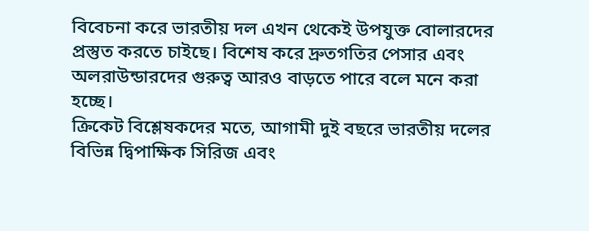বিবেচনা করে ভারতীয় দল এখন থেকেই উপযুক্ত বোলারদের প্রস্তুত করতে চাইছে। বিশেষ করে দ্রুতগতির পেসার এবং অলরাউন্ডারদের গুরুত্ব আরও বাড়তে পারে বলে মনে করা হচ্ছে।
ক্রিকেট বিশ্লেষকদের মতে, আগামী দুই বছরে ভারতীয় দলের বিভিন্ন দ্বিপাক্ষিক সিরিজ এবং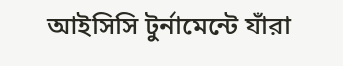আইসিসি টুর্নামেন্টে যাঁরা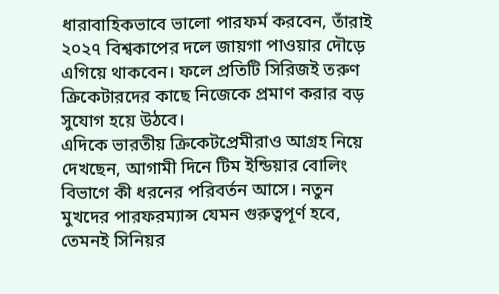ধারাবাহিকভাবে ভালো পারফর্ম করবেন, তাঁরাই ২০২৭ বিশ্বকাপের দলে জায়গা পাওয়ার দৌড়ে এগিয়ে থাকবেন। ফলে প্রতিটি সিরিজই তরুণ ক্রিকেটারদের কাছে নিজেকে প্রমাণ করার বড় সুযোগ হয়ে উঠবে।
এদিকে ভারতীয় ক্রিকেটপ্রেমীরাও আগ্রহ নিয়ে দেখছেন, আগামী দিনে টিম ইন্ডিয়ার বোলিং বিভাগে কী ধরনের পরিবর্তন আসে। নতুন মুখদের পারফরম্যান্স যেমন গুরুত্বপূর্ণ হবে, তেমনই সিনিয়র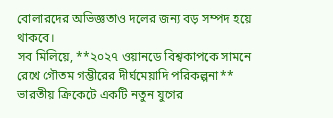বোলারদের অভিজ্ঞতাও দলের জন্য বড় সম্পদ হয়ে থাকবে।
সব মিলিয়ে, **২০২৭ ওয়ানডে বিশ্বকাপকে সামনে রেখে গৌতম গম্ভীরের দীর্ঘমেয়াদি পরিকল্পনা** ভারতীয় ক্রিকেটে একটি নতুন যুগের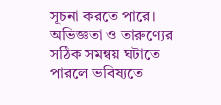সূচনা করতে পারে। অভিজ্ঞতা ও তারুণ্যের সঠিক সমন্বয় ঘটাতে পারলে ভবিষ্যতে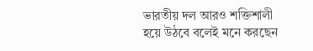ভারতীয় দল আরও শক্তিশালী হয়ে উঠবে বলেই মনে করছেন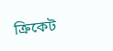ক্রিকেট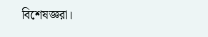বিশেষজ্ঞরা।